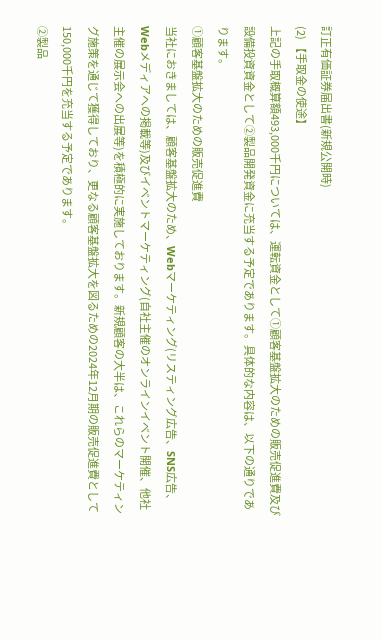訂正有価証券届出書(新規公開時)
(2) 【手取金の使途】
上記の手取概算額493,000千円については、運転資金として①顧客基盤拡大のための販売促進費及び設備投資資金として②製品開発資金に充当する予定であります。具体的な内容は、以下の通りであります。
①顧客基盤拡大のための販売促進費
当社におきましては、顧客基盤拡大のため、Webマーケティング(リスティング広告、SNS広告、Webメディアへの掲載等)及びイベントマーケティング(自社主催のオンラインイベント開催、他社主催の展示会への出展等)を積極的に実施しております。新規顧客の大半は、これらのマーケティング施策を通じて獲得しており、更なる顧客基盤拡大を図るための2024年12月期の販売促進費として150,000千円を充当する予定であります。
②製品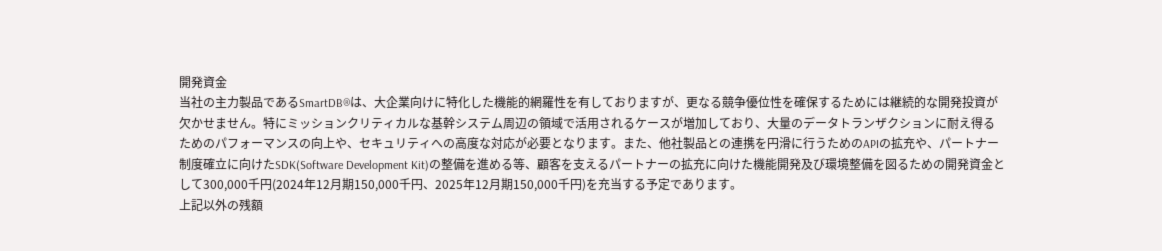開発資金
当社の主力製品であるSmartDB®は、大企業向けに特化した機能的網羅性を有しておりますが、更なる競争優位性を確保するためには継続的な開発投資が欠かせません。特にミッションクリティカルな基幹システム周辺の領域で活用されるケースが増加しており、大量のデータトランザクションに耐え得るためのパフォーマンスの向上や、セキュリティへの高度な対応が必要となります。また、他社製品との連携を円滑に行うためのAPIの拡充や、パートナー制度確立に向けたSDK(Software Development Kit)の整備を進める等、顧客を支えるパートナーの拡充に向けた機能開発及び環境整備を図るための開発資金として300,000千円(2024年12月期150,000千円、2025年12月期150,000千円)を充当する予定であります。
上記以外の残額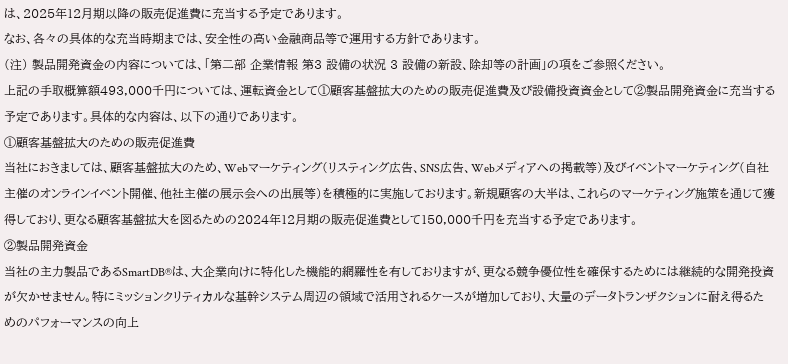は、2025年12月期以降の販売促進費に充当する予定であります。
なお、各々の具体的な充当時期までは、安全性の高い金融商品等で運用する方針であります。
(注) 製品開発資金の内容については、「第二部 企業情報 第3 設備の状況 3 設備の新設、除却等の計画」の項をご参照ください。
上記の手取概算額493,000千円については、運転資金として①顧客基盤拡大のための販売促進費及び設備投資資金として②製品開発資金に充当する予定であります。具体的な内容は、以下の通りであります。
①顧客基盤拡大のための販売促進費
当社におきましては、顧客基盤拡大のため、Webマーケティング(リスティング広告、SNS広告、Webメディアへの掲載等)及びイベントマーケティング(自社主催のオンラインイベント開催、他社主催の展示会への出展等)を積極的に実施しております。新規顧客の大半は、これらのマーケティング施策を通じて獲得しており、更なる顧客基盤拡大を図るための2024年12月期の販売促進費として150,000千円を充当する予定であります。
②製品開発資金
当社の主力製品であるSmartDB®は、大企業向けに特化した機能的網羅性を有しておりますが、更なる競争優位性を確保するためには継続的な開発投資が欠かせません。特にミッションクリティカルな基幹システム周辺の領域で活用されるケースが増加しており、大量のデータトランザクションに耐え得るためのパフォーマンスの向上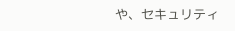や、セキュリティ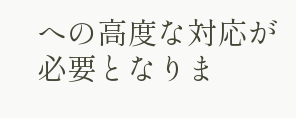への高度な対応が必要となりま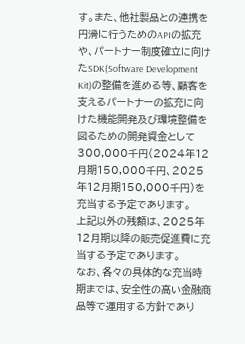す。また、他社製品との連携を円滑に行うためのAPIの拡充や、パートナー制度確立に向けたSDK(Software Development Kit)の整備を進める等、顧客を支えるパートナーの拡充に向けた機能開発及び環境整備を図るための開発資金として300,000千円(2024年12月期150,000千円、2025年12月期150,000千円)を充当する予定であります。
上記以外の残額は、2025年12月期以降の販売促進費に充当する予定であります。
なお、各々の具体的な充当時期までは、安全性の高い金融商品等で運用する方針であり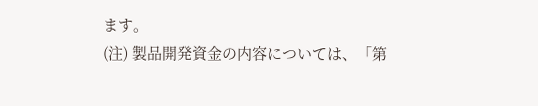ます。
(注) 製品開発資金の内容については、「第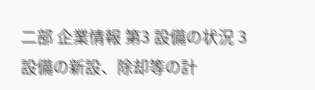二部 企業情報 第3 設備の状況 3 設備の新設、除却等の計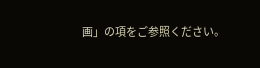画」の項をご参照ください。